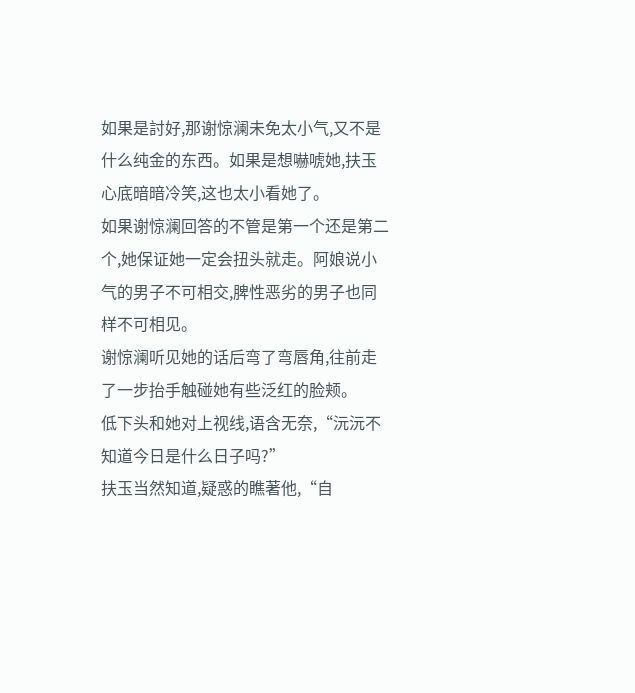如果是討好,那谢惊澜未免太小气,又不是什么纯金的东西。如果是想嚇唬她,扶玉心底暗暗冷笑,这也太小看她了。
如果谢惊澜回答的不管是第一个还是第二个,她保证她一定会扭头就走。阿娘说小气的男子不可相交,脾性恶劣的男子也同样不可相见。
谢惊澜听见她的话后弯了弯唇角,往前走了一步抬手触碰她有些泛红的脸颊。
低下头和她对上视线,语含无奈,“沅沅不知道今日是什么日子吗?”
扶玉当然知道,疑惑的瞧著他,“自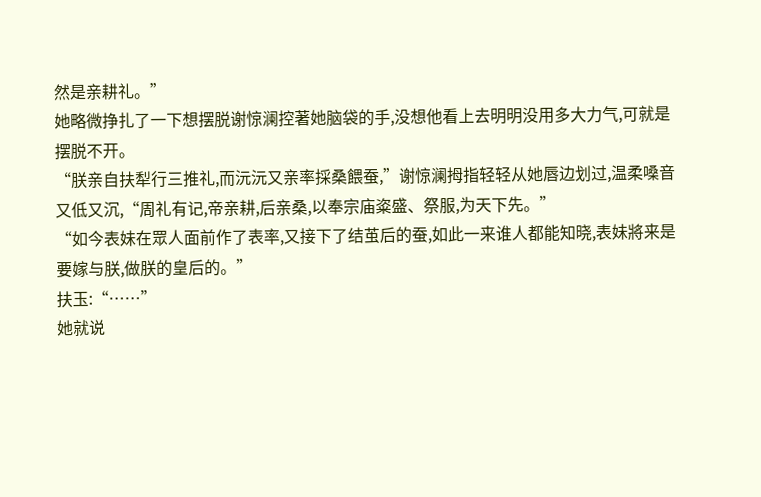然是亲耕礼。”
她略微挣扎了一下想摆脱谢惊澜控著她脑袋的手,没想他看上去明明没用多大力气,可就是摆脱不开。
“朕亲自扶犁行三推礼,而沅沅又亲率採桑餵蚕,”谢惊澜拇指轻轻从她唇边划过,温柔嗓音又低又沉,“周礼有记,帝亲耕,后亲桑,以奉宗庙粢盛、祭服,为天下先。”
“如今表妹在眾人面前作了表率,又接下了结茧后的蚕,如此一来谁人都能知晓,表妹將来是要嫁与朕,做朕的皇后的。”
扶玉:“……”
她就说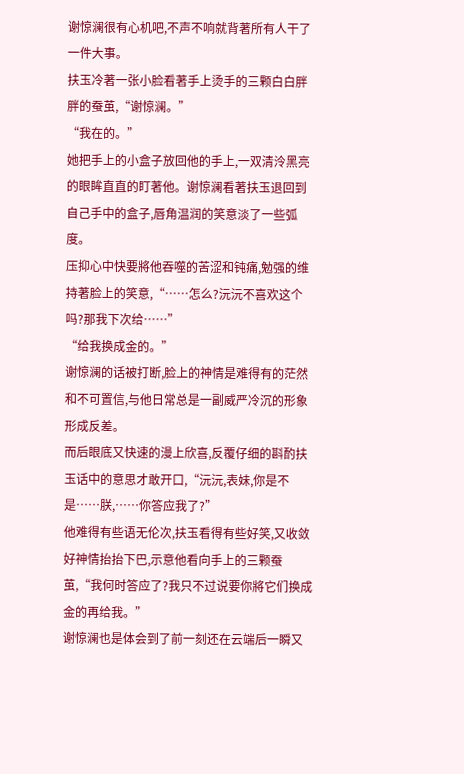谢惊澜很有心机吧,不声不响就背著所有人干了一件大事。
扶玉冷著一张小脸看著手上烫手的三颗白白胖胖的蚕茧,“谢惊澜。”
“我在的。”
她把手上的小盒子放回他的手上,一双清泠黑亮的眼眸直直的盯著他。谢惊澜看著扶玉退回到自己手中的盒子,唇角温润的笑意淡了一些弧度。
压抑心中快要將他吞噬的苦涩和钝痛,勉强的维持著脸上的笑意,“……怎么?沅沅不喜欢这个吗?那我下次给……”
“给我换成金的。”
谢惊澜的话被打断,脸上的神情是难得有的茫然和不可置信,与他日常总是一副威严冷沉的形象形成反差。
而后眼底又快速的漫上欣喜,反覆仔细的斟酌扶玉话中的意思才敢开口,“沅沅,表妹,你是不是……朕,……你答应我了?”
他难得有些语无伦次,扶玉看得有些好笑,又收敛好神情抬抬下巴,示意他看向手上的三颗蚕茧,“我何时答应了?我只不过说要你將它们换成金的再给我。”
谢惊澜也是体会到了前一刻还在云端后一瞬又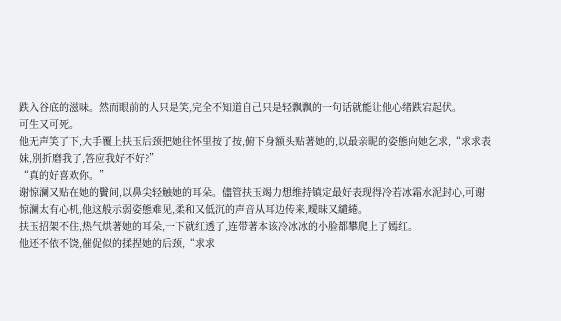跌入谷底的滋味。然而眼前的人只是笑,完全不知道自己只是轻飘飘的一句话就能让他心绪跌宕起伏。
可生又可死。
他无声笑了下,大手覆上扶玉后颈把她往怀里按了按,俯下身额头贴著她的,以最亲昵的姿態向她乞求,“求求表妹,別折磨我了,答应我好不好?”
“真的好喜欢你。”
谢惊澜又贴在她的鬢间,以鼻尖轻触她的耳朵。儘管扶玉竭力想维持镇定最好表现得冷若冰霜水泥封心,可谢惊澜太有心机,他这般示弱姿態难见,柔和又低沉的声音从耳边传来,曖昧又繾綣。
扶玉招架不住,热气烘著她的耳朵,一下就红透了,连带著本该冷冰冰的小脸都攀爬上了嫣红。
他还不依不饶,催促似的揉捏她的后颈,“求求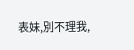表妹,別不理我,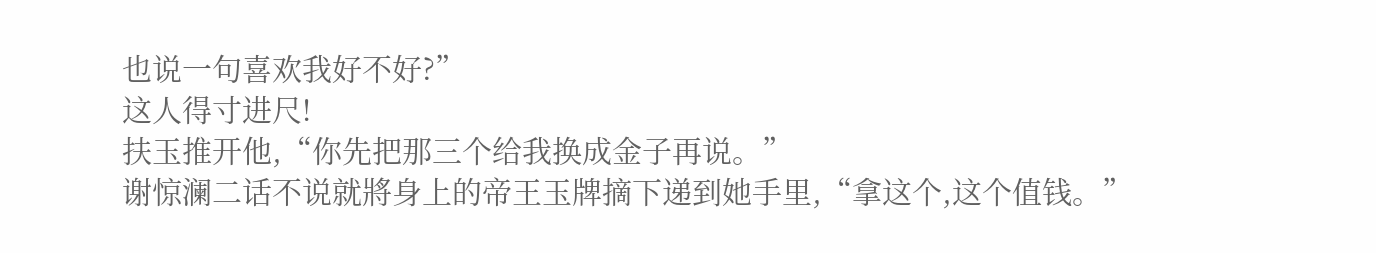也说一句喜欢我好不好?”
这人得寸进尺!
扶玉推开他,“你先把那三个给我换成金子再说。”
谢惊澜二话不说就將身上的帝王玉牌摘下递到她手里,“拿这个,这个值钱。”